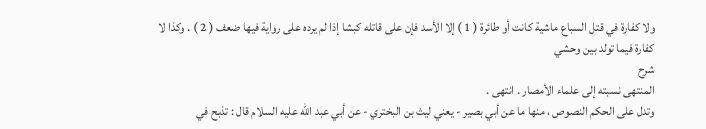ولا كفارة في قتل السباع ماشية كانت أو طائرة ( 1 ) إلا الأسد فإن على قاتله كبشا إذا لم يرده على رواية فيها ضعف ( 2 ) . وكذا لا كفارة فيما تولد بين وحشي
شرح
المنتهى نسبته إلى علماء الأمصار . انتهى .
وتدل على الحكم النصوص ، منها ما عن أبي بصير - يعني ليث بن البختري - عن أبي عبد اللّه عليه السلام قال : تذبح في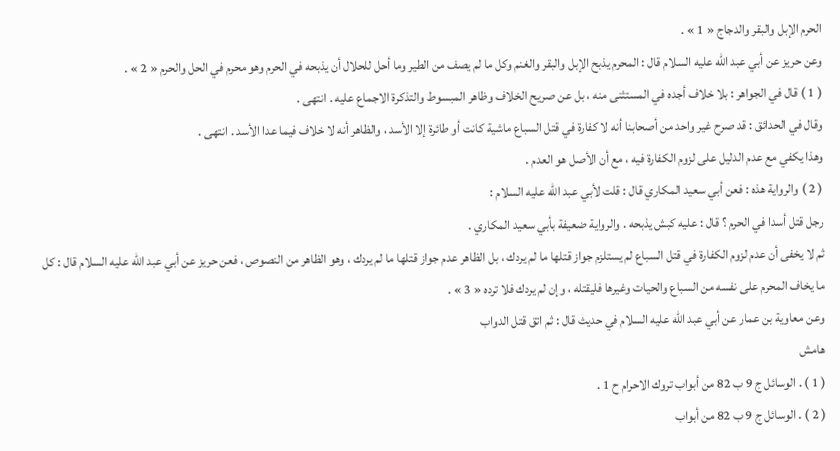الحرم الإبل والبقر والدجاج « 1 » .
وعن حريز عن أبي عبد اللّه عليه السلام قال : المحرم يذبح الإبل والبقر والغنم وكل ما لم يصف من الطير وما أحل للحلال أن يذبحه في الحرم وهو محرم في الحل والحرم « 2 » .
( 1 ) قال في الجواهر : بلا خلاف أجده في المستثنى منه ، بل عن صريح الخلاف وظاهر المبسوط والتذكرة الاجماع عليه . انتهى .
وقال في الحدائق : قد صرح غير واحد من أصحابنا أنه لا كفارة في قتل السباع ماشية كانت أو طائرة إلا الأسد ، والظاهر أنه لا خلاف فيما عدا الأسد . انتهى .
وهذا يكفي مع عدم الدليل على لزوم الكفارة فيه ، مع أن الأصل هو العدم .
( 2 ) والرواية هذه : فعن أبي سعيد المكاري قال : قلت لأبي عبد اللّه عليه السلام :
رجل قتل أسدا في الحرم ؟ قال : عليه كبش يذبحه . والرواية ضعيفة بأبي سعيد المكاري .
ثم لا يخفى أن عدم لزوم الكفارة في قتل السباع لم يستلزم جواز قتلها ما لم يردك ، بل الظاهر عدم جواز قتلها ما لم يردك ، وهو الظاهر من النصوص ، فعن حريز عن أبي عبد اللّه عليه السلام قال : كل ما يخاف المحرم على نفسه من السباع والحيات وغيرها فليقتله ، وإن لم يردك فلا ترده « 3 » .
وعن معاوية بن عمار عن أبي عبد اللّه عليه السلام في حديث قال : ثم اتق قتل الدواب
هامش
( 1 ) . الوسائل ج 9 ب 82 من أبواب تروك الاحرام ح 1 .
( 2 ) . الوسائل ج 9 ب 82 من أبواب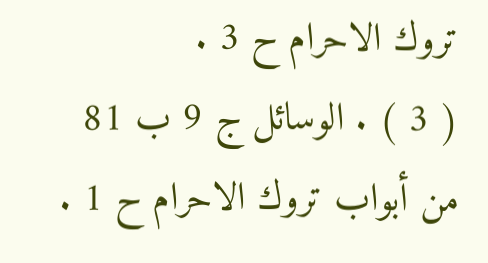تروك الاحرام ح 3 .
( 3 ) . الوسائل ج 9 ب 81 من أبواب تروك الاحرام ح 1 .